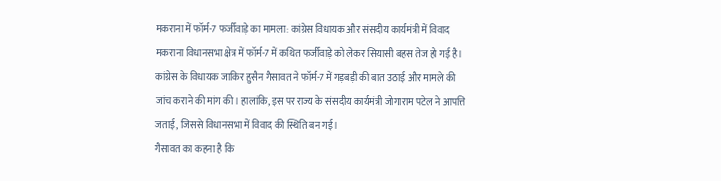मकराना में फॉर्म-7 फर्जीवाड़े का मामला: कांग्रेस विधायक और संसदीय कार्यमंत्री में विवाद
मकराना विधानसभा क्षेत्र में फॉर्म-7 में कथित फर्जीवाड़े को लेकर सियासी बहस तेज हो गई है। कांग्रेस के विधायक जाकिर हुसैन गैसावत ने फॉर्म-7 में गड़बड़ी की बात उठाई और मामले की जांच कराने की मांग की। हालांकि, इस पर राज्य के संसदीय कार्यमंत्री जोगाराम पटेल ने आपत्ति जताई, जिससे विधानसभा में विवाद की स्थिति बन गई।
गैसावत का कहना है कि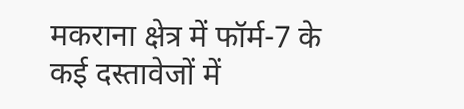मकराना क्षेत्र में फॉर्म-7 के कई दस्तावेजों में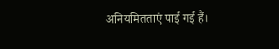अनियमितताएं पाई गई हैं।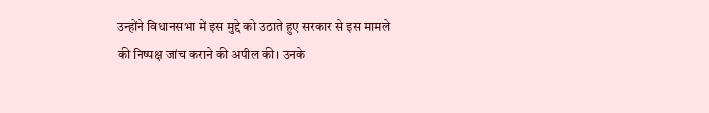उन्होंने विधानसभा में इस मुद्दे को उठाते हुए सरकार से इस मामले की निष्पक्ष जांच कराने की अपील की। उनके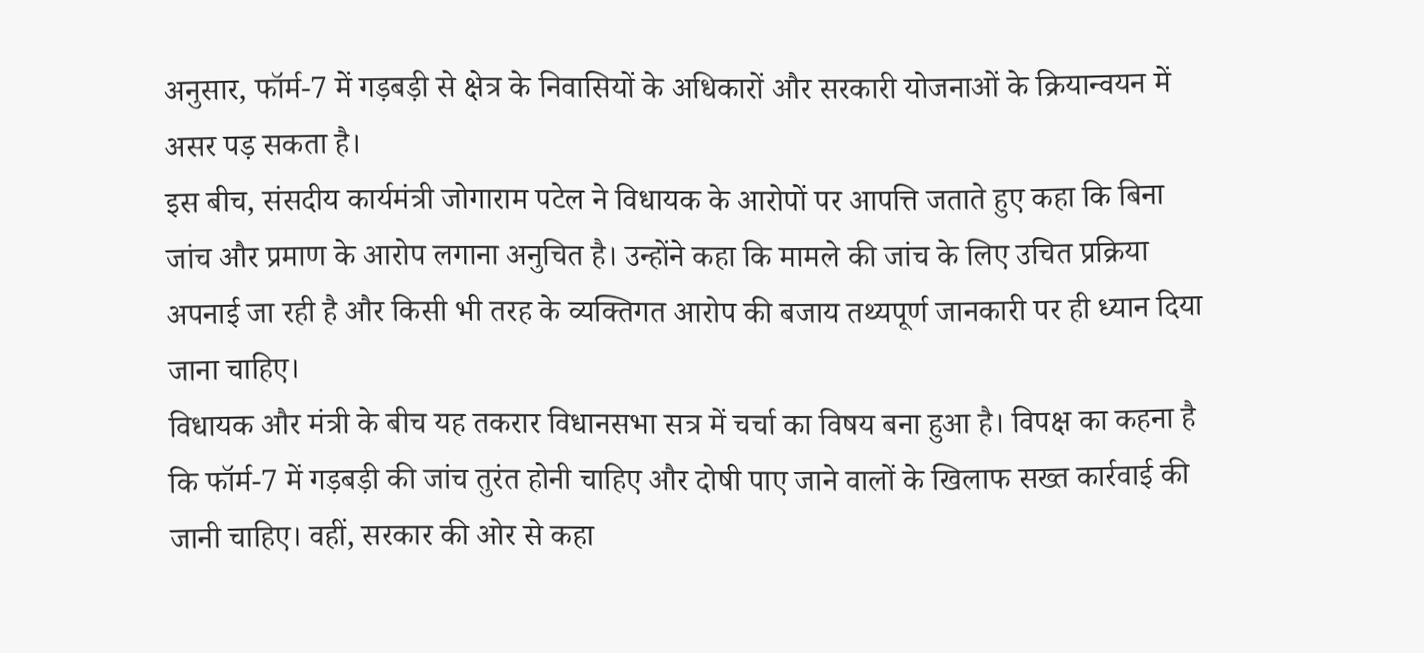अनुसार, फॉर्म-7 में गड़बड़ी से क्षेत्र के निवासियों के अधिकारों और सरकारी योजनाओं के क्रियान्वयन में असर पड़ सकता है।
इस बीच, संसदीय कार्यमंत्री जोगाराम पटेल ने विधायक के आरोपों पर आपत्ति जताते हुए कहा कि बिना जांच और प्रमाण के आरोप लगाना अनुचित है। उन्होंने कहा कि मामले की जांच के लिए उचित प्रक्रिया अपनाई जा रही है और किसी भी तरह के व्यक्तिगत आरोप की बजाय तथ्यपूर्ण जानकारी पर ही ध्यान दिया जाना चाहिए।
विधायक और मंत्री के बीच यह तकरार विधानसभा सत्र में चर्चा का विषय बना हुआ है। विपक्ष का कहना है कि फॉर्म-7 में गड़बड़ी की जांच तुरंत होनी चाहिए और दोषी पाए जाने वालों के खिलाफ सख्त कार्रवाई की जानी चाहिए। वहीं, सरकार की ओर से कहा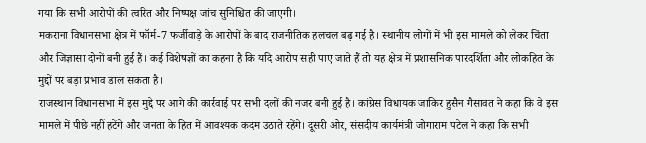गया कि सभी आरोपों की त्वरित और निष्पक्ष जांच सुनिश्चित की जाएगी।
मकराना विधानसभा क्षेत्र में फॉर्म-7 फर्जीवाड़े के आरोपों के बाद राजनीतिक हलचल बढ़ गई है। स्थानीय लोगों में भी इस मामले को लेकर चिंता और जिज्ञासा दोनों बनी हुई हैं। कई विशेषज्ञों का कहना है कि यदि आरोप सही पाए जाते हैं तो यह क्षेत्र में प्रशासनिक पारदर्शिता और लोकहित के मुद्दों पर बड़ा प्रभाव डाल सकता है।
राजस्थान विधानसभा में इस मुद्दे पर आगे की कार्रवाई पर सभी दलों की नजर बनी हुई है। कांग्रेस विधायक जाकिर हुसैन गैसावत ने कहा कि वे इस मामले में पीछे नहीं हटेंगे और जनता के हित में आवश्यक कदम उठाते रहेंगे। दूसरी ओर, संसदीय कार्यमंत्री जोगाराम पटेल ने कहा कि सभी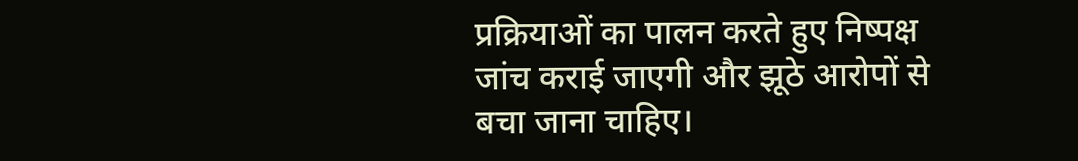प्रक्रियाओं का पालन करते हुए निष्पक्ष जांच कराई जाएगी और झूठे आरोपों से बचा जाना चाहिए।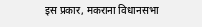इस प्रकार, मकराना विधानसभा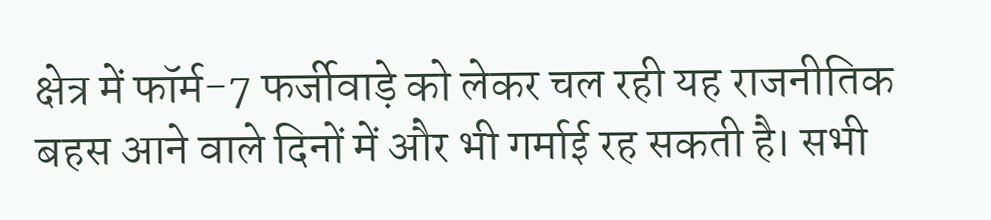क्षेत्र में फॉर्म-7 फर्जीवाड़े को लेकर चल रही यह राजनीतिक बहस आने वाले दिनों में और भी गर्माई रह सकती है। सभी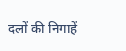दलों की निगाहें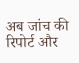अब जांच की रिपोर्ट और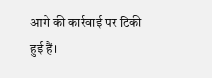आगे की कार्रवाई पर टिकी हुई हैं।